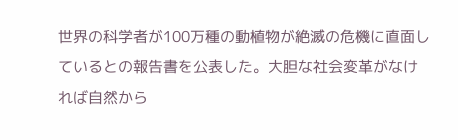世界の科学者が100万種の動植物が絶滅の危機に直面しているとの報告書を公表した。大胆な社会変革がなければ自然から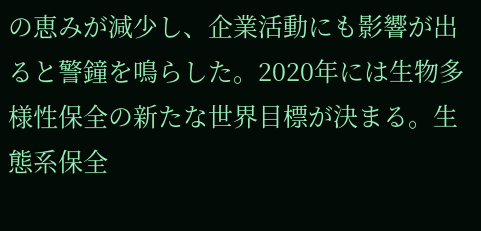の恵みが減少し、企業活動にも影響が出ると警鐘を鳴らした。2020年には生物多様性保全の新たな世界目標が決まる。生態系保全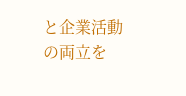と企業活動の両立を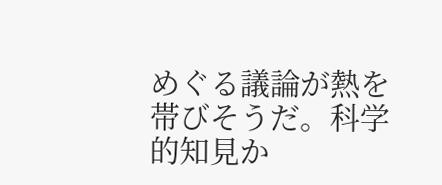めぐる議論が熱を帯びそうだ。科学的知見か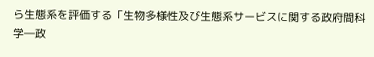ら生態系を評価する「生物多様性及び生態系サービスに関する政府間科学―政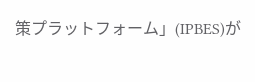策プラットフォーム」(IPBES)が